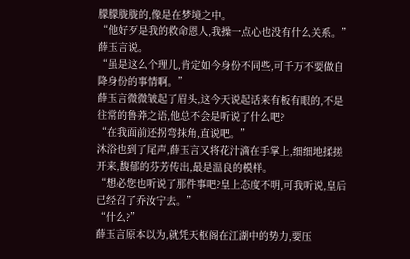朦朦胧胧的,像是在梦境之中。
“他好歹是我的救命恩人,我操一点心也没有什么关系。”薛玉言说。
“虽是这么个理儿,肯定如今身份不同些,可千万不要做自降身份的事情啊。”
薛玉言微微皱起了眉头,这今天说起话来有板有眼的,不是往常的鲁莽之语,他总不会是听说了什么吧?
“在我面前还拐弯抹角,直说吧。”
沐浴也到了尾声,薛玉言又将花汁滴在手掌上,细细地揉搓开来,馥郁的芬芳传出,最是温良的模样。
“想必您也听说了那件事吧?皇上态度不明,可我听说,皇后已经召了乔汝宁去。”
“什么?”
薛玉言原本以为,就凭天枢阁在江湖中的势力,要压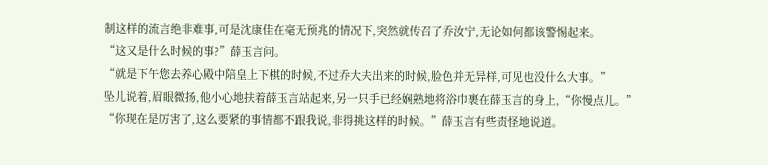制这样的流言绝非难事,可是沈康佳在毫无预兆的情况下,突然就传召了乔汝宁,无论如何都该警惕起来。
“这又是什么时候的事?”薛玉言问。
“就是下午您去养心殿中陪皇上下棋的时候,不过乔大夫出来的时候,脸色并无异样,可见也没什么大事。”
坠儿说着,眉眼微扬,他小心地扶着薛玉言站起来,另一只手已经娴熟地将浴巾裹在薛玉言的身上,“你慢点儿。”
“你现在是厉害了,这么要紧的事情都不跟我说,非得挑这样的时候。”薛玉言有些责怪地说道。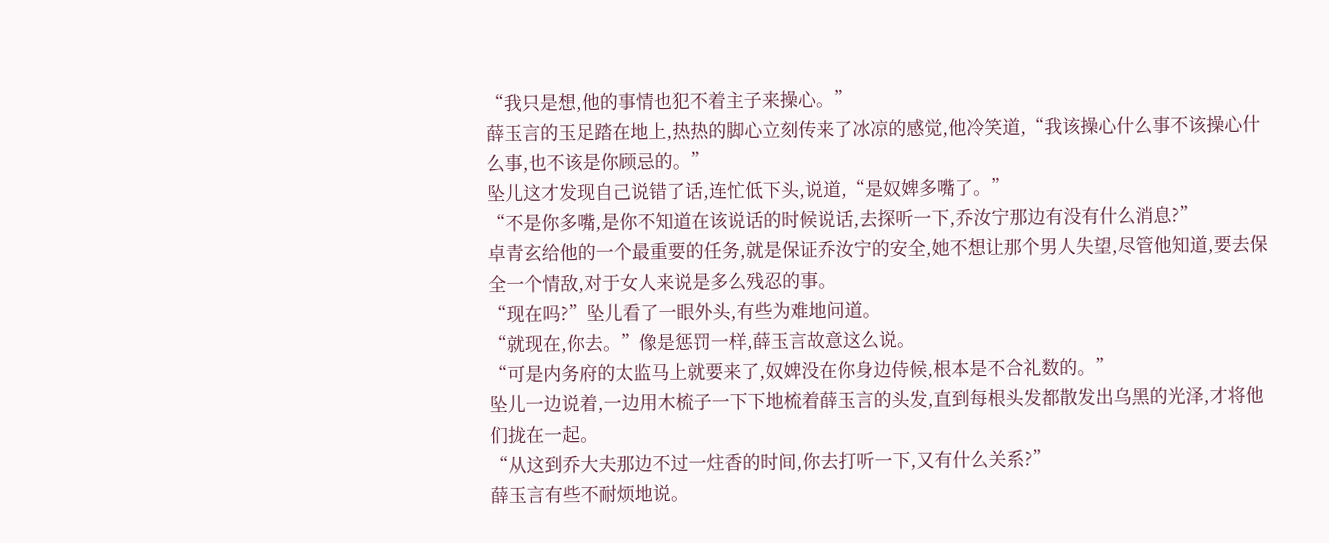“我只是想,他的事情也犯不着主子来操心。”
薛玉言的玉足踏在地上,热热的脚心立刻传来了冰凉的感觉,他冷笑道,“我该操心什么事不该操心什么事,也不该是你顾忌的。”
坠儿这才发现自己说错了话,连忙低下头,说道,“是奴婢多嘴了。”
“不是你多嘴,是你不知道在该说话的时候说话,去探听一下,乔汝宁那边有没有什么消息?”
卓青玄给他的一个最重要的任务,就是保证乔汝宁的安全,她不想让那个男人失望,尽管他知道,要去保全一个情敌,对于女人来说是多么残忍的事。
“现在吗?”坠儿看了一眼外头,有些为难地问道。
“就现在,你去。”像是惩罚一样,薛玉言故意这么说。
“可是内务府的太监马上就要来了,奴婢没在你身边侍候,根本是不合礼数的。”
坠儿一边说着,一边用木梳子一下下地梳着薛玉言的头发,直到每根头发都散发出乌黑的光泽,才将他们拢在一起。
“从这到乔大夫那边不过一炷香的时间,你去打听一下,又有什么关系?”
薛玉言有些不耐烦地说。